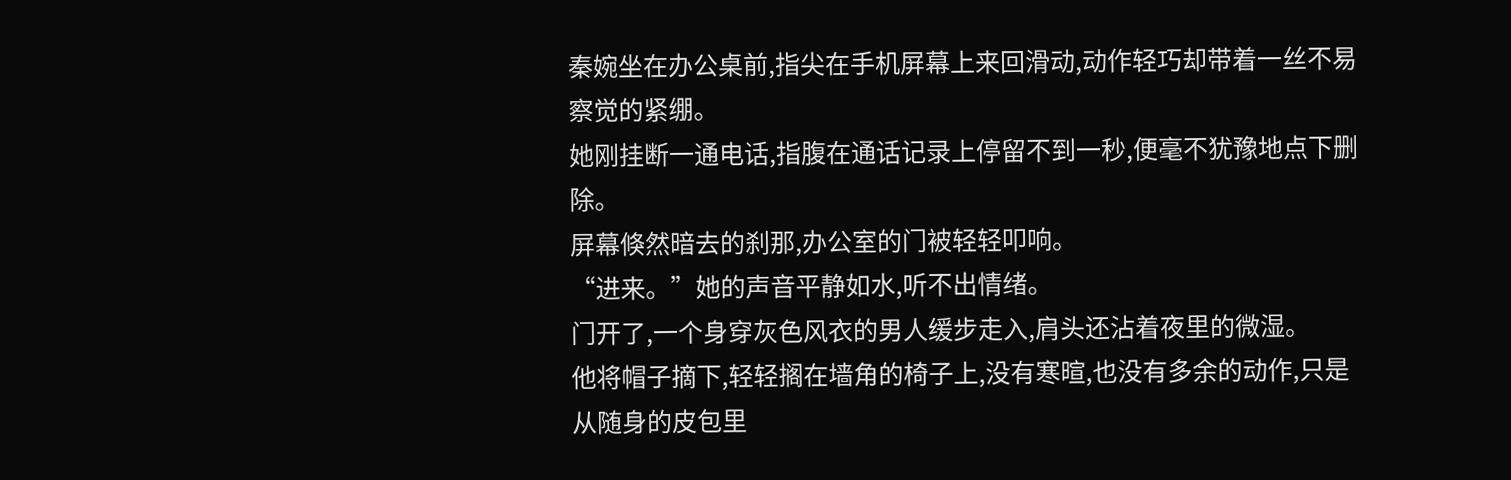秦婉坐在办公桌前,指尖在手机屏幕上来回滑动,动作轻巧却带着一丝不易察觉的紧绷。
她刚挂断一通电话,指腹在通话记录上停留不到一秒,便毫不犹豫地点下删除。
屏幕倏然暗去的刹那,办公室的门被轻轻叩响。
“进来。”她的声音平静如水,听不出情绪。
门开了,一个身穿灰色风衣的男人缓步走入,肩头还沾着夜里的微湿。
他将帽子摘下,轻轻搁在墙角的椅子上,没有寒暄,也没有多余的动作,只是从随身的皮包里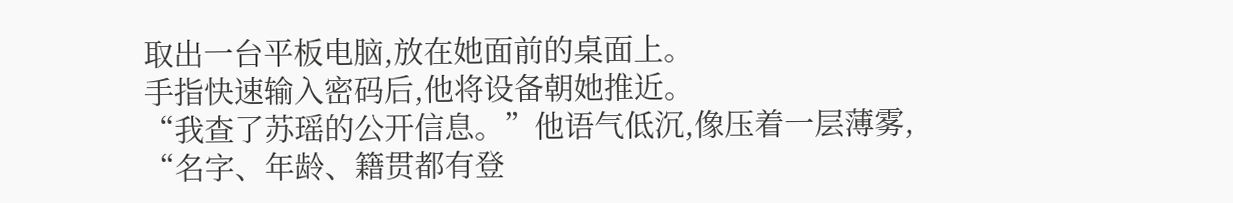取出一台平板电脑,放在她面前的桌面上。
手指快速输入密码后,他将设备朝她推近。
“我查了苏瑶的公开信息。”他语气低沉,像压着一层薄雾,
“名字、年龄、籍贯都有登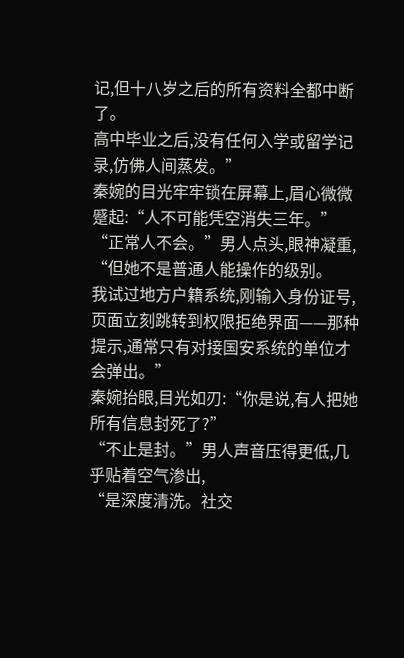记,但十八岁之后的所有资料全都中断了。
高中毕业之后,没有任何入学或留学记录,仿佛人间蒸发。”
秦婉的目光牢牢锁在屏幕上,眉心微微蹙起:“人不可能凭空消失三年。”
“正常人不会。”男人点头,眼神凝重,
“但她不是普通人能操作的级别。
我试过地方户籍系统,刚输入身份证号,页面立刻跳转到权限拒绝界面——那种提示,通常只有对接国安系统的单位才会弹出。”
秦婉抬眼,目光如刃:“你是说,有人把她所有信息封死了?”
“不止是封。”男人声音压得更低,几乎贴着空气渗出,
“是深度清洗。社交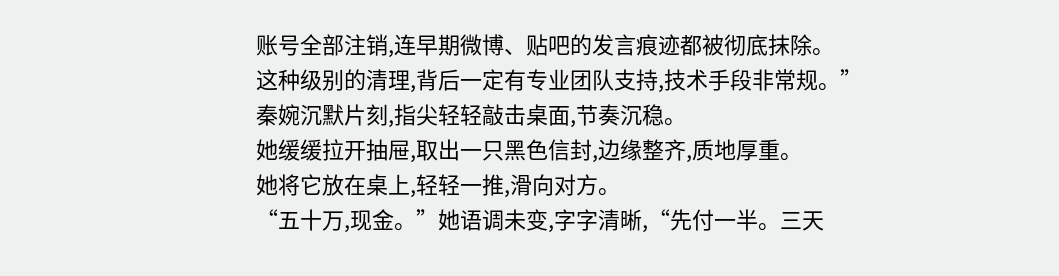账号全部注销,连早期微博、贴吧的发言痕迹都被彻底抹除。
这种级别的清理,背后一定有专业团队支持,技术手段非常规。”
秦婉沉默片刻,指尖轻轻敲击桌面,节奏沉稳。
她缓缓拉开抽屉,取出一只黑色信封,边缘整齐,质地厚重。
她将它放在桌上,轻轻一推,滑向对方。
“五十万,现金。”她语调未变,字字清晰,“先付一半。三天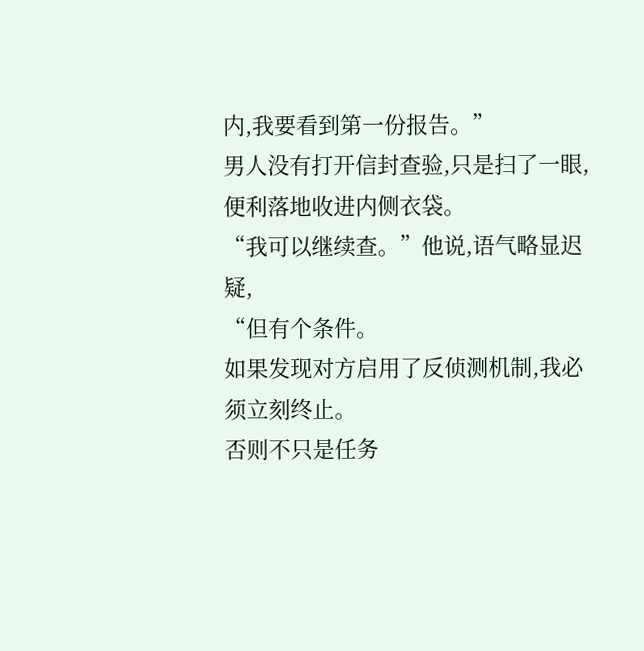内,我要看到第一份报告。”
男人没有打开信封查验,只是扫了一眼,便利落地收进内侧衣袋。
“我可以继续查。”他说,语气略显迟疑,
“但有个条件。
如果发现对方启用了反侦测机制,我必须立刻终止。
否则不只是任务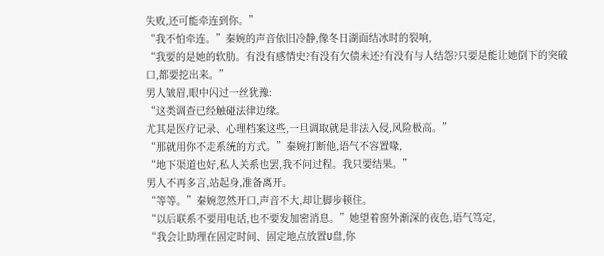失败,还可能牵连到你。”
“我不怕牵连。”秦婉的声音依旧冷静,像冬日湖面结冰时的裂响,
“我要的是她的软肋。有没有感情史?有没有欠债未还?有没有与人结怨?只要是能让她倒下的突破口,都要挖出来。”
男人皱眉,眼中闪过一丝犹豫:
“这类调查已经触碰法律边缘。
尤其是医疗记录、心理档案这些,一旦调取就是非法入侵,风险极高。”
“那就用你不走系统的方式。”秦婉打断他,语气不容置喙,
“地下渠道也好,私人关系也罢,我不问过程。我只要结果。”
男人不再多言,站起身,准备离开。
“等等。”秦婉忽然开口,声音不大,却让脚步顿住。
“以后联系不要用电话,也不要发加密消息。”她望着窗外渐深的夜色,语气笃定,
“我会让助理在固定时间、固定地点放置U盘,你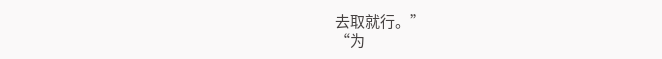去取就行。”
“为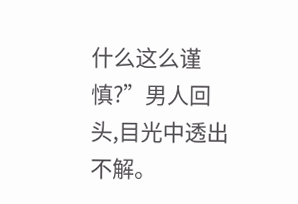什么这么谨慎?”男人回头,目光中透出不解。